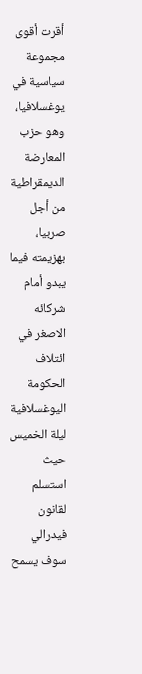أقرت أقوى مجموعة سياسية في يوغسلافيا، وهو حزب المعارضة الديمقراطية من أجل صربيا، بهزيمته فيما يبدو أمام شركائه الاصغر في ائتلاف الحكومة اليوغسلافية ليلة الخميس حيث استسلم لقانون فيدرالي سوف يسمح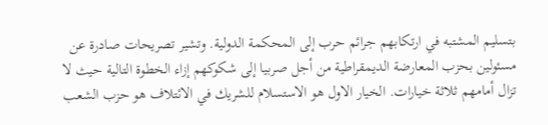بتسليم المشتبه في ارتكابهم جرائم حرب إلى المحكمة الدولية. وتشير تصريحات صادرة عن مسئولين بحزب المعارضة الديمقراطية من أجل صربيا إلى شكوكهم إزاء الخطوة التالية حيث لا تزال أمامهم ثلاثة خيارات. الخيار الاول هو الاستسلام للشريك في الائتلاف هو حزب الشعب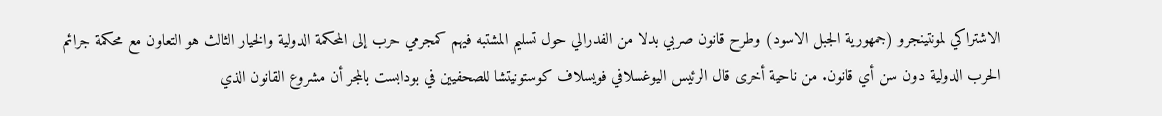الاشتراكي لمونتينجرو (جمهورية الجبل الاسود) وطرح قانون صربي بدلا من الفدرالي حول تسليم المشتبه فيهم كمجرمي حرب إلى المحكمة الدولية والخيار الثالث هو التعاون مع محكمة جرائم الحرب الدولية دون سن أي قانون. من ناحية أخرى قال الرئيس اليوغسلافي فويسلاف كوستونيتشا للصحفيين في بودابست بالمجر أن مشروع القانون الذي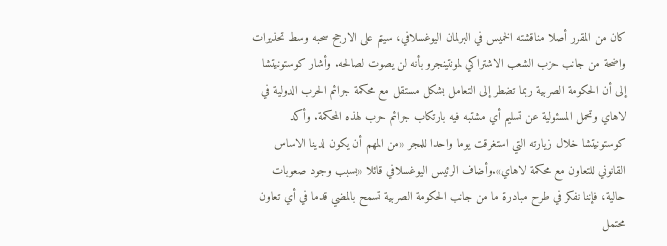كان من المقرر أصلا مناقشته الخميس في البرلمان اليوغسلافي، سيتم على الارجح سحبه وسط تحذيرات واضحة من جانب حزب الشعب الاشتراكي لمونتينجرو بأنه لن يصوت لصالحه. وأشار كوستونيتشا إلى أن الحكومة الصربية ربما تضطر إلى التعامل بشكل مستقل مع محكمة جرائم الحرب الدولية في لاهاي وتحمل المسئولية عن تسليم أي مشتبه فيه بارتكاب جرائم حرب لهذه المحكمة. وأكد كوستونيتشا خلال زيارته التي استغرقت يوما واحدا للمجر «من المهم أن يكون لدينا الاساس القانوني للتعاون مع محكمة لاهاي».وأضاف الرئيس اليوغسلافي قائلا «بسبب وجود صعوبات حالية، فإننا نفكر في طرح مبادرة ما من جانب الحكومة الصربية تسمح بالمضي قدما في أي تعاون محتمل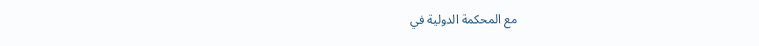مع المحكمة الدولية في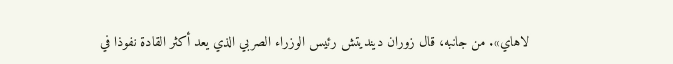لاهاي». من جانبه، قال زوران دينديتش رئيس الوزراء الصربي الذي يعد أكثر القادة نفوذا في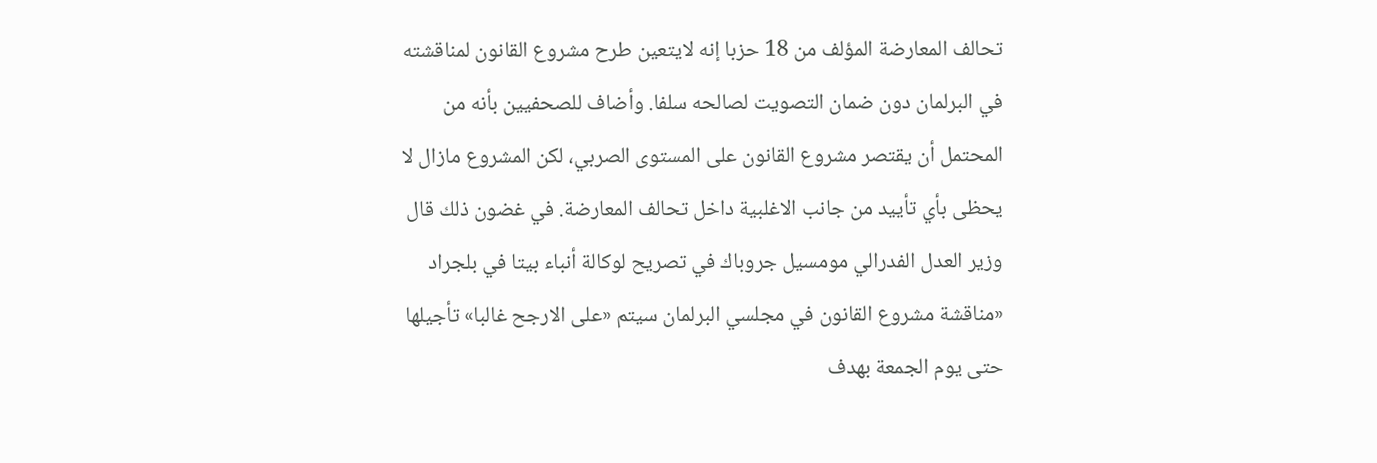تحالف المعارضة المؤلف من 18 حزبا إنه لايتعين طرح مشروع القانون لمناقشته في البرلمان دون ضمان التصويت لصالحه سلفا. وأضاف للصحفيين بأنه من المحتمل أن يقتصر مشروع القانون على المستوى الصربي، لكن المشروع مازال لا يحظى بأي تأييد من جانب الاغلبية داخل تحالف المعارضة. في غضون ذلك قال وزير العدل الفدرالي مومسيل جروباك في تصريح لوكالة أنباء بيتا في بلجراد «مناقشة مشروع القانون في مجلسي البرلمان سيتم «على الارجح غالبا» تأجيلها حتى يوم الجمعة بهدف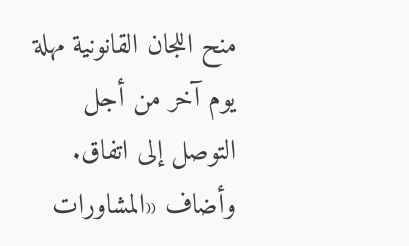منح اللجان القانونية مهلة يوم آخر من أجل التوصل إلى اتفاق. وأضاف «المشاورات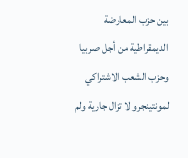بين حزب المعارضة الديمقراطية من أجل صربيا وحزب الشعب الاشتراكي لمونتينجرو لا تزال جارية ولم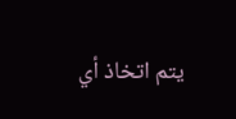يتم اتخاذ أي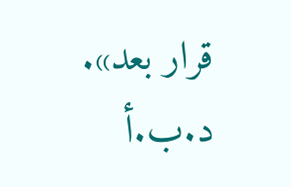قرار بعد». د.ب.أ